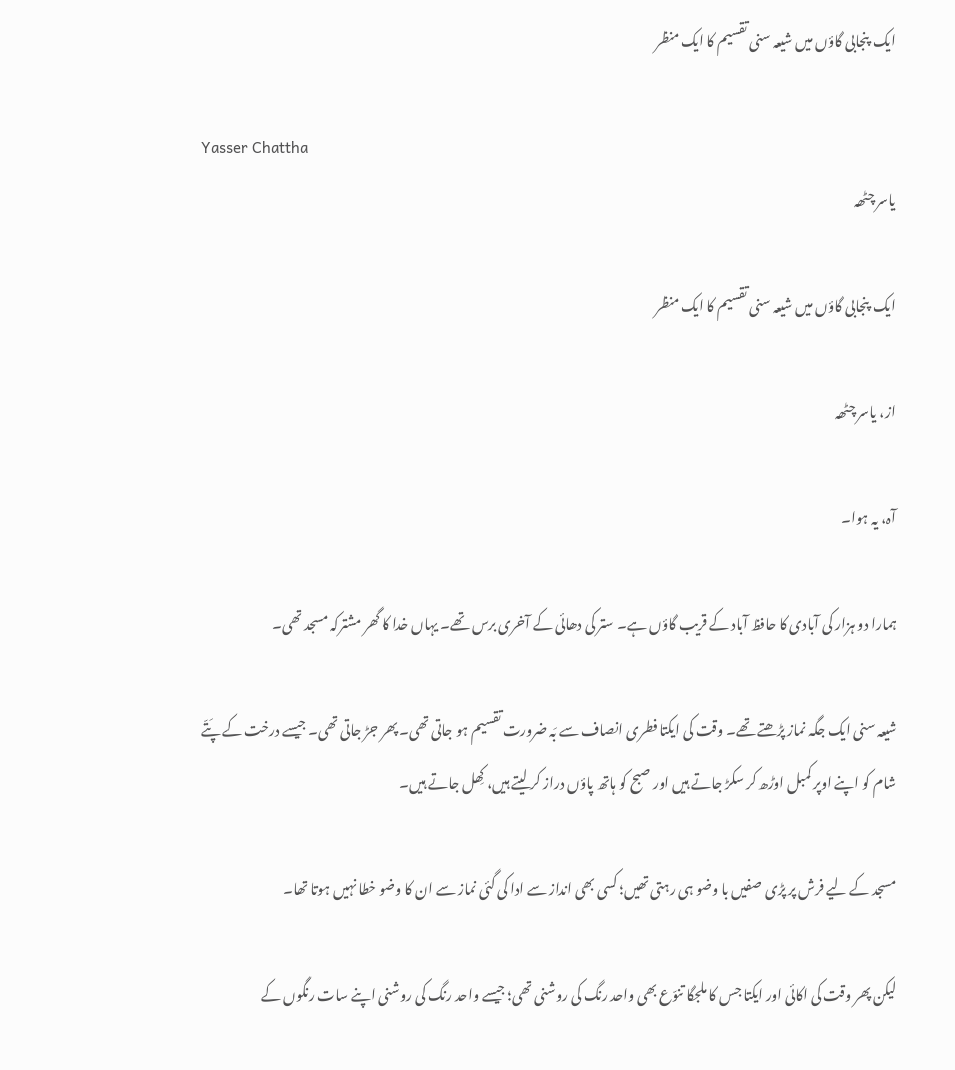ایک  پنجابی گاؤں میں شیعہ سنی تقسیم کا ایک منظر

Yasser Chattha
یاسر چٹھہ

ایک  پنجابی گاؤں میں شیعہ سنی تقسیم کا ایک منظر

از، یاسر چٹھہ

آہ، یہ ہوا۔

ہمارا دو ہزار کی آبادی کا حافظ آباد کے قریب گاؤں ہے۔ ستر کی دھائی کے آخری برس تھے۔ یہاں خدا کا گھر مشترکہ مسجد تھی۔

شیعہ سنی ایک جگہ نماز پڑھتے تھے۔ وقت کی ایکتا فطری انصاف سے بَہ ضرورت تقسیم ہو جاتی تھی۔ پھر جڑ جاتی تھی۔ جیسے درخت کے پَتّے شام کو اپنے اوپر کمبل اوڑھ کر سکڑ جاتے ہیں اور صبح کو ہاتھ پاؤں دراز کر لیتے ہیں، کِھل جاتے ہیں۔

مسجد کے لیے فرش پر پڑی صفیں با وضو ہی رہتی تھیں؛ کسی بھی انداز سے ادا کی گئی نماز سے ان کا وضو خطا نہیں ہوتا تھا۔

لیکن پھر وقت کی اکائی اور ایکتا جس کا ملجگا تنوّع بھی واحد رنگ کی روشنی تھی؛ جیسے واحد رنگ کی روشنی اپنے سات رنگوں کے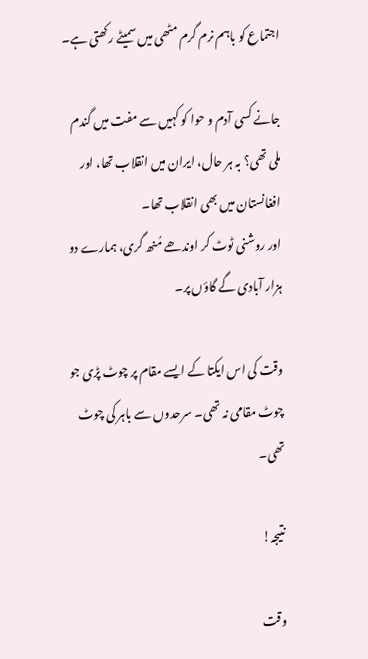اجتماع کو باہم نرم گرم مٹھی میں سمیٹے رکھتی ہے۔

جانے کسی آدم و حوا کو کہیں سے مفت میں گندم ملی تھی؟ بہ ہر حال، ایران میں انقلاب تھا، اور افغانستان میں بھی انقلاب تھا۔
اور روشنی ٹوٹ کر اوندھے مُنھ گری، ہمارے دو ہزار آبادی گے گاؤں پر۔

وقت کی اس ایکتا کے ایسے مقام پر چوٹ پڑی جو چوٹ مقامی نہ تھی۔ سرحدوں سے باہر کی چوٹ تھی۔

نتیجہ!

وقت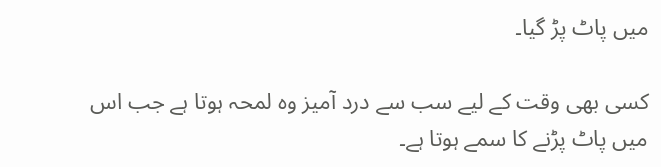میں پاٹ پڑ گیا۔

کسی بھی وقت کے لیے سب سے درد آمیز وہ لمحہ ہوتا ہے جب اس
میں پاٹ پڑنے کا سمے ہوتا ہے۔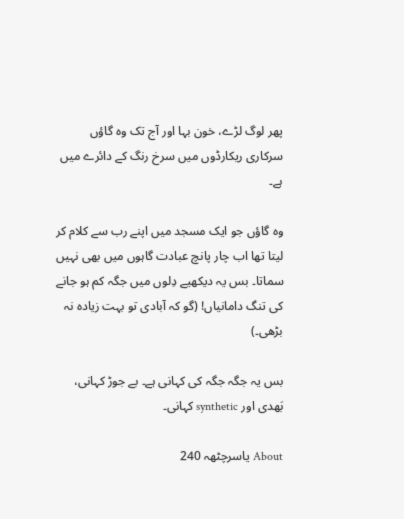پھر لوگ لڑے، خون بہا اور آج تک وہ گاؤں سرکاری ریکارڈوں میں سرخ رنگ کے دائرے میں ہے۔

وہ گاؤں جو ایک مسجد میں اپنے رب سے کلام کر لیتا تھا اب چار پانچ عبادت گاہوں میں بھی نہیں سماتا۔ بس یہ دیکھیے دِلوں میں جگہ کم ہو جانے کی تنگ دامانیاں! (گو کہ آبادی تو بہت زیادہ نہ بڑھی۔)

بس یہ جگہ جگہ کی کہانی ہے۔ بے جوڑ کہانی، بَھدی اور synthetic کہانی۔

About یاسرچٹھہ 240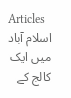Articles
اسلام آباد میں ایک کالج کے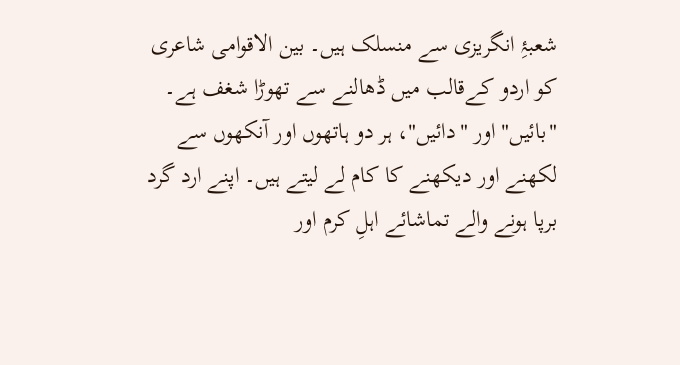شعبۂِ انگریزی سے منسلک ہیں۔ بین الاقوامی شاعری کو اردو کےقالب میں ڈھالنے سے تھوڑا شغف ہے۔ "بائیں" اور "دائیں"، ہر دو ہاتھوں اور آنکھوں سے لکھنے اور دیکھنے کا کام لے لیتے ہیں۔ اپنے ارد گرد برپا ہونے والے تماشائے اہلِ کرم اور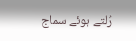رُلتے ہوئے سماج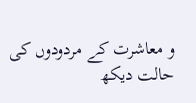و معاشرت کے مردودوں کی حالت دیکھ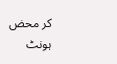کر محض ہونٹ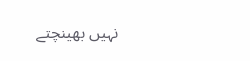نہیں بھینچتے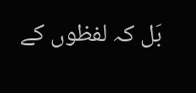بَل کہ لفظوں کے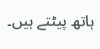ہاتھ پیٹتے ہیں۔